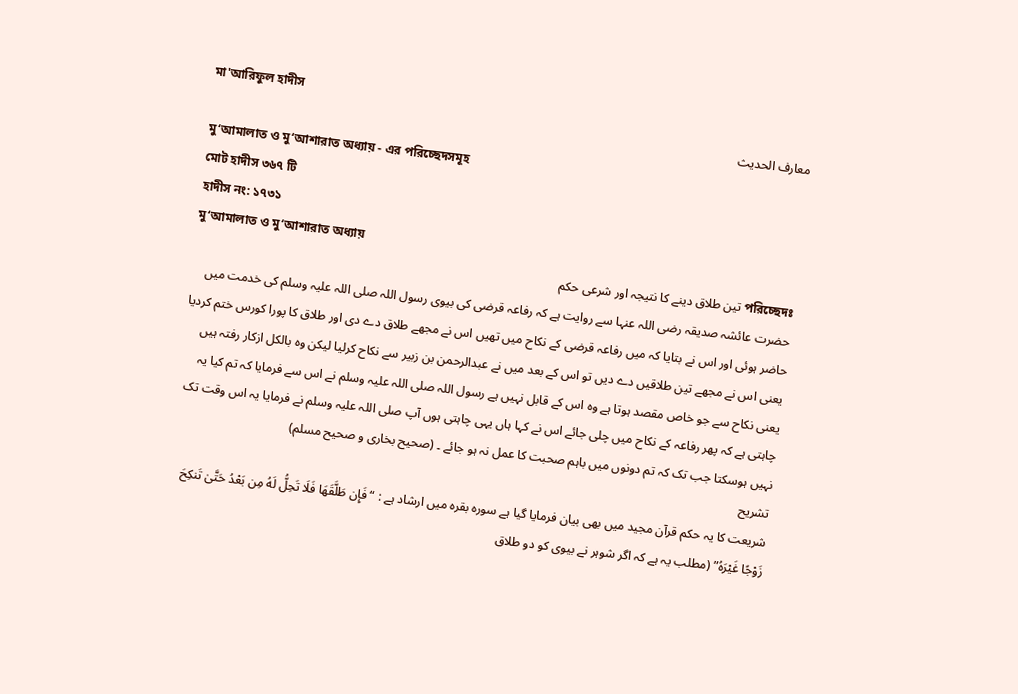মা'আরিফুল হাদীস
معارف الحديث
মু‘আমালাত ও মু‘আশারাত অধ্যায় - এর পরিচ্ছেদসমূহ
মোট হাদীস ৩৬৭ টি
হাদীস নং: ১৭৩১
মু‘আমালাত ও মু‘আশারাত অধ্যায়
পরিচ্ছেদঃ تین طلاق دینے کا نتیجہ اور شرعی حکم
حضرت عائشہ صدیقہ رضی اللہ عنہا سے روایت ہے کہ رفاعہ قرضی کی بیوی رسول اللہ صلی اللہ علیہ وسلم کی خدمت میں حاضر ہوئی اور اس نے بتایا کہ میں رفاعہ قرضی کے نکاح میں تھیں اس نے مجھے طلاق دے دی اور طلاق کا پورا کورس ختم کردیا یعنی اس نے مجھے تین طلاقیں دے دیں تو اس کے بعد میں نے عبدالرحمن بن زبیر سے نکاح کرلیا لیکن وہ بالکل ازکار رفتہ ہیں یعنی نکاح سے جو خاص مقصد ہوتا ہے وہ اس کے قابل نہیں ہے رسول اللہ صلی اللہ علیہ وسلم نے اس سے فرمایا کہ تم کیا یہ چاہتی ہے کہ پھر رفاعہ کے نکاح میں چلی جائے اس نے کہا ہاں یہی چاہتی ہوں آپ صلی اللہ علیہ وسلم نے فرمایا یہ اس وقت تک نہیں ہوسکتا جب تک کہ تم دونوں میں باہم صحبت کا عمل نہ ہو جائے ۔ (صحیح بخاری و صحیح مسلم)
تشریح
شریعت کا یہ حکم قرآن مجید میں بھی بیان فرمایا گیا ہے سورہ بقرہ میں ارشاد ہے : “فَإِن طَلَّقَهَا فَلَا تَحِلُّ لَهُ مِن بَعْدُ حَتَّىٰ تَنكِحَ زَوْجًا غَيْرَهُ” (مطلب یہ ہے کہ اگر شوہر نے بیوی کو دو طلاق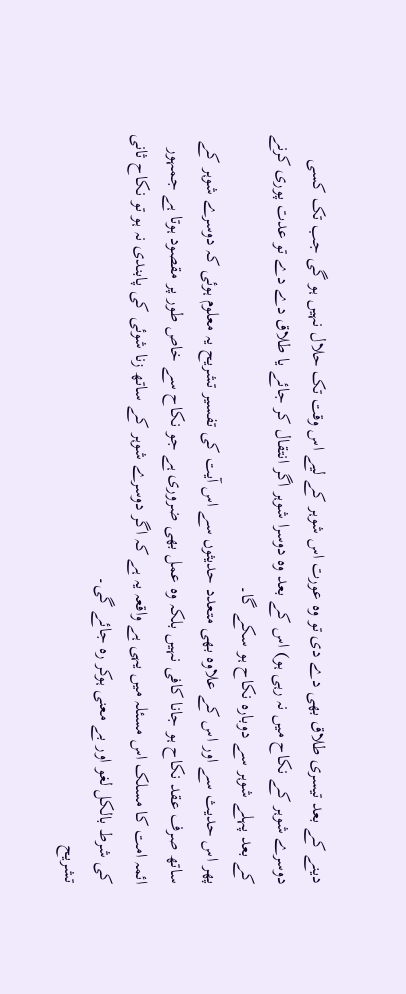دینے کے بعد تیسری طلاق بھی دے دی تو وہ عورت اس شوہر کے لیے اس وقت تک حلال نہیں ہو گی جب تک کسی دوسرے شوہر کے نکاح میں نہ رہی ہو) اس کے بعد وہ دوسرا شوہر اگر انتقال کر جائے یا طلاق دے دے تو عدت پوری کرنے کے بعد پہلے شوہر سے دوبارہ نکاح ہو سکے گا۔
پھر اس حدیث سے اور اس کے علاوہ بھی متعدد حدیثوں سے اس آیت کی تفسیر تشریح یہ معلوم ہوئی کہ دوسرے شوہر کے ساتھ صرف عقد نکاح ہو جانا کافی نہیں بلکہ وہ عمل بھی ضروری ہے جو نکاح سے خاص طور پر مقصود ہوتا ہے جمہور ائمہ امت کا مسلک اس مسئلہ میں یہی ہے واقعہ یہ ہے کہ اگر دوسرے شوہر کے ساتھ زنا شوئی کی پابندی نہ ہو تو نکاح ثانی کی شرط بالکل لغو اور بے معنی ہوکر رہ جائے گی۔
تشریح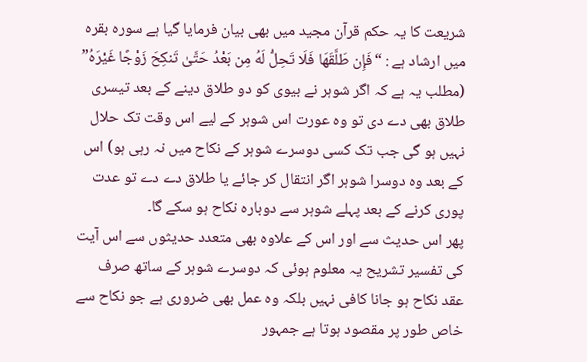شریعت کا یہ حکم قرآن مجید میں بھی بیان فرمایا گیا ہے سورہ بقرہ میں ارشاد ہے : “فَإِن طَلَّقَهَا فَلَا تَحِلُّ لَهُ مِن بَعْدُ حَتَّىٰ تَنكِحَ زَوْجًا غَيْرَهُ” (مطلب یہ ہے کہ اگر شوہر نے بیوی کو دو طلاق دینے کے بعد تیسری طلاق بھی دے دی تو وہ عورت اس شوہر کے لیے اس وقت تک حلال نہیں ہو گی جب تک کسی دوسرے شوہر کے نکاح میں نہ رہی ہو) اس کے بعد وہ دوسرا شوہر اگر انتقال کر جائے یا طلاق دے دے تو عدت پوری کرنے کے بعد پہلے شوہر سے دوبارہ نکاح ہو سکے گا۔
پھر اس حدیث سے اور اس کے علاوہ بھی متعدد حدیثوں سے اس آیت کی تفسیر تشریح یہ معلوم ہوئی کہ دوسرے شوہر کے ساتھ صرف عقد نکاح ہو جانا کافی نہیں بلکہ وہ عمل بھی ضروری ہے جو نکاح سے خاص طور پر مقصود ہوتا ہے جمہور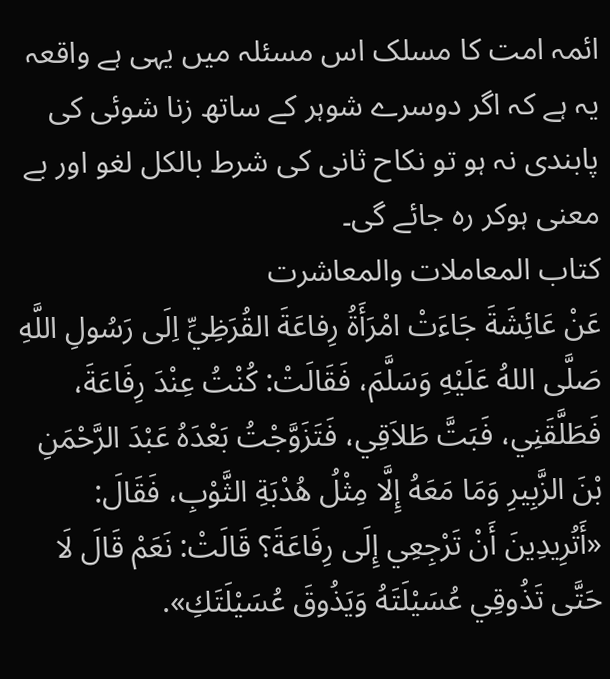ائمہ امت کا مسلک اس مسئلہ میں یہی ہے واقعہ یہ ہے کہ اگر دوسرے شوہر کے ساتھ زنا شوئی کی پابندی نہ ہو تو نکاح ثانی کی شرط بالکل لغو اور بے معنی ہوکر رہ جائے گی۔
کتاب المعاملات والمعاشرت
عَنْ عَائِشَةَ جَاءَتْ امْرَأَةُ رِفاعَةَ القُرَظِيِّ اِلَى رَسُولِ اللَّهِ صَلَّى اللهُ عَلَيْهِ وَسَلَّمَ، فَقَالَتْ: كُنْتُ عِنْدَ رِفَاعَةَ، فَطَلَّقَنِي، فَبَتَّ طَلاَقِي، فَتَزَوَّجْتُ بَعْدَهُ عَبْدَ الرَّحْمَنِ بْنَ الزَّبِيرِ وَمَا مَعَهُ إِلَّا مِثْلُ هُدْبَةِ الثَّوْبِ، فَقَالَ: «أَتُرِيدِينَ أَنْ تَرْجِعِي إِلَى رِفَاعَةَ؟ قَالَتْ: نَعَمْ قَالَ لَا حَتَّى تَذُوقِي عُسَيْلَتَهُ وَيَذُوقَ عُسَيْلَتَكِ».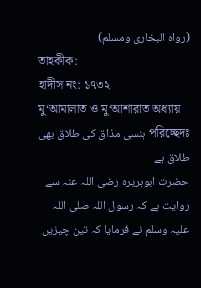(رواه البخارى ومسلم)
তাহকীক:
হাদীস নং: ১৭৩২
মু‘আমালাত ও মু‘আশারাত অধ্যায়
পরিচ্ছেদঃ ہنسی مذاق کی طلاق بھی طلاق ہے
حضرت ابوہریرہ رضی اللہ عنہ سے روایت ہے کہ رسول اللہ صلی اللہ علیہ وسلم نے فرمایا کہ تین چیزیں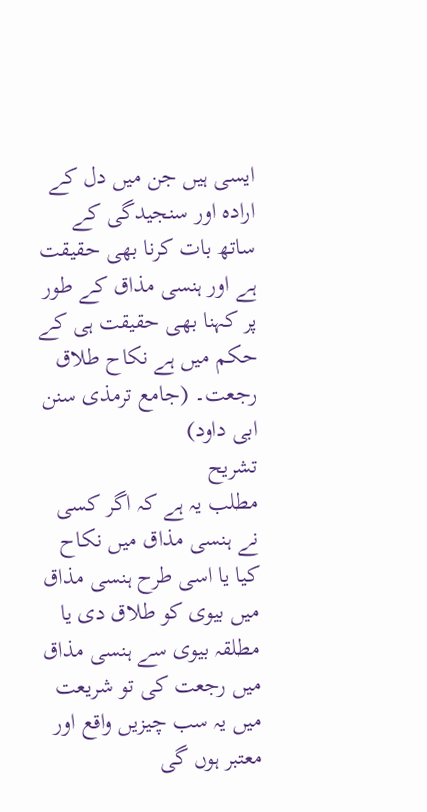ایسی ہیں جن میں دل کے ارادہ اور سنجیدگی کے ساتھ بات کرنا بھی حقیقت ہے اور ہنسی مذاق کے طور پر کہنا بھی حقیقت ہی کے حکم میں ہے نکاح طلاق رجعت۔ (جامع ترمذی سنن ابی داود)
تشریح
مطلب یہ ہے کہ اگر کسی نے ہنسی مذاق میں نکاح کیا یا اسی طرح ہنسی مذاق میں بیوی کو طلاق دی یا مطلقہ بیوی سے ہنسی مذاق میں رجعت کی تو شریعت میں یہ سب چیزیں واقع اور معتبر ہوں گی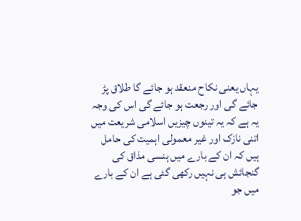یہاں یعنی نکاح منعقد ہو جائے گا طلاق پڑ جائے گی اور رجعت ہو جائے گی اس کی وجہ یہ ہے کہ یہ تینوں چیزیں اسلامی شریعت میں اتنی نازک اور غیر معمولی اہمیت کی حامل ہیں کہ ان کے بارے میں ہنسی مذاق کی گنجائش ہی نہیں رکھی گئی ہے ان کے بارے میں جو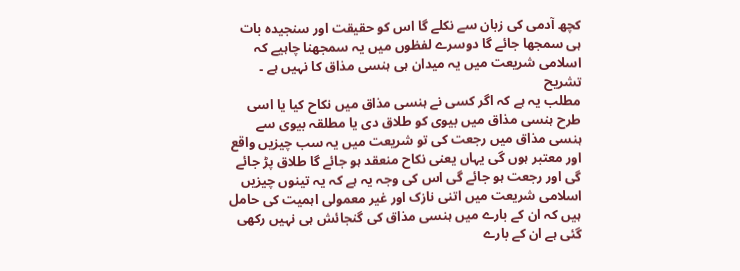کچھ آدمی کی زبان سے نکلے گا اس کو حقیقت اور سنجیدہ بات ہی سمجھا جائے گا دوسرے لفظوں میں یہ سمجھنا چاہیے کہ اسلامی شریعت میں یہ میدان ہی ہنسی مذاق کا نہیں ہے ۔
تشریح
مطلب یہ ہے کہ اگر کسی نے ہنسی مذاق میں نکاح کیا یا اسی طرح ہنسی مذاق میں بیوی کو طلاق دی یا مطلقہ بیوی سے ہنسی مذاق میں رجعت کی تو شریعت میں یہ سب چیزیں واقع اور معتبر ہوں گی یہاں یعنی نکاح منعقد ہو جائے گا طلاق پڑ جائے گی اور رجعت ہو جائے گی اس کی وجہ یہ ہے کہ یہ تینوں چیزیں اسلامی شریعت میں اتنی نازک اور غیر معمولی اہمیت کی حامل ہیں کہ ان کے بارے میں ہنسی مذاق کی گنجائش ہی نہیں رکھی گئی ہے ان کے بارے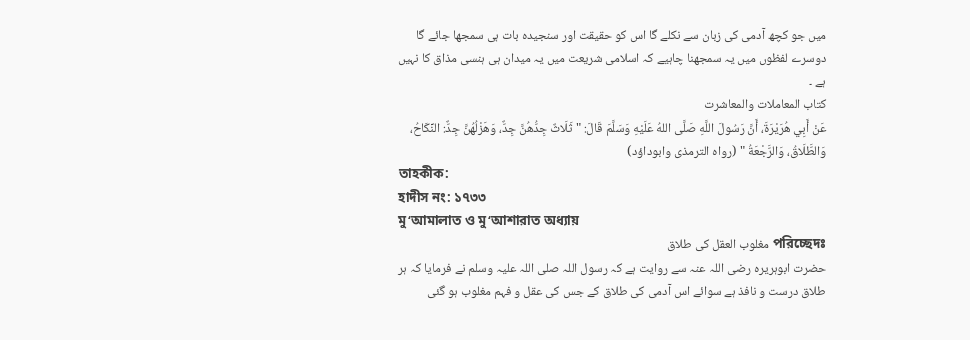میں جو کچھ آدمی کی زبان سے نکلے گا اس کو حقیقت اور سنجیدہ بات ہی سمجھا جائے گا دوسرے لفظوں میں یہ سمجھنا چاہیے کہ اسلامی شریعت میں یہ میدان ہی ہنسی مذاق کا نہیں ہے ۔
کتاب المعاملات والمعاشرت
عَنْ أَبِي هُرَيْرَةَ، أَنَّ رَسُولَ اللَّهِ صَلَّى اللهُ عَلَيْهِ وَسَلَّمَ قَالَ: " ثَلَاثٌ جِدُّهُنَّ جِدٌّ، وَهَزْلُهُنَّ جِدٌّ: النِّكَاحُ، وَالطَّلَاقُ، وَالرَّجْعَةُ " (رواه الترمذى وابوداؤد)
তাহকীক:
হাদীস নং: ১৭৩৩
মু‘আমালাত ও মু‘আশারাত অধ্যায়
পরিচ্ছেদঃ مغلوب العقل کی طلاق
حضرت ابوہریرہ رضی اللہ عنہ سے روایت ہے کہ رسول اللہ صلی اللہ علیہ وسلم نے فرمایا کہ ہر طلاق درست و نافذ ہے سوائے اس آدمی کی طلاق کے جس کی عقل و فہم مغلوب ہو گئی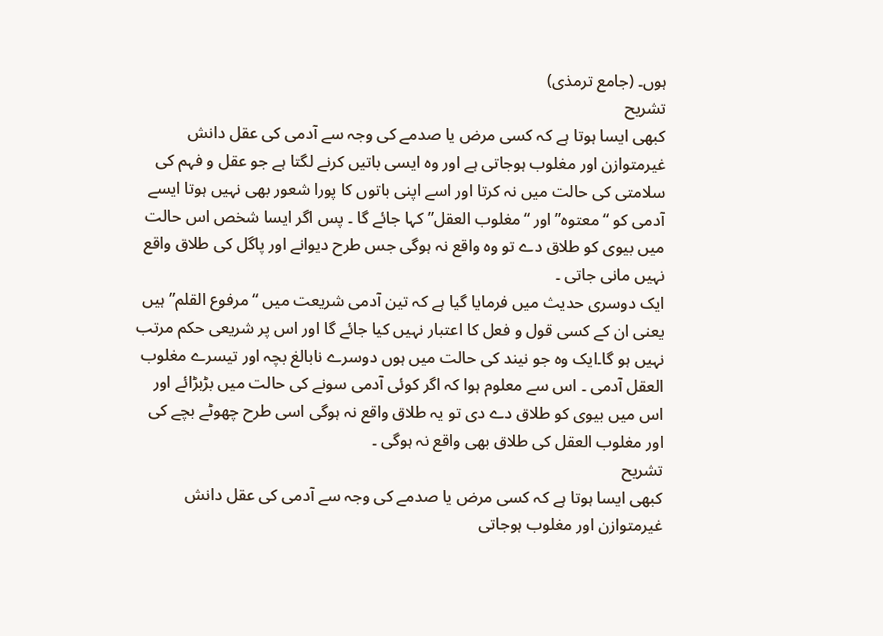ہوں۔ (جامع ترمذی)
تشریح
کبھی ایسا ہوتا ہے کہ کسی مرض یا صدمے کی وجہ سے آدمی کی عقل دانش غیرمتوازن اور مغلوب ہوجاتی ہے اور وہ ایسی باتیں کرنے لگتا ہے جو عقل و فہم کی سلامتی کی حالت میں نہ کرتا اور اسے اپنی باتوں کا پورا شعور بھی نہیں ہوتا ایسے آدمی کو “معتوہ” اور “مغلوب العقل” کہا جائے گا ۔ پس اگر ایسا شخص اس حالت میں بیوی کو طلاق دے تو وہ واقع نہ ہوگی جس طرح دیوانے اور پاگل کی طلاق واقع نہیں مانی جاتی ۔
ایک دوسری حدیث میں فرمایا گیا ہے کہ تین آدمی شریعت میں “مرفوع القلم” ہیں یعنی ان کے کسی قول و فعل کا اعتبار نہیں کیا جائے گا اور اس پر شریعی حکم مرتب نہیں ہو گا۔ایک وہ جو نیند کی حالت میں ہوں دوسرے نابالغ بچہ اور تیسرے مغلوب العقل آدمی ۔ اس سے معلوم ہوا کہ اگر کوئی آدمی سونے کی حالت میں بڑبڑائے اور اس میں بیوی کو طلاق دے دی تو یہ طلاق واقع نہ ہوگی اسی طرح چھوٹے بچے کی اور مغلوب العقل کی طلاق بھی واقع نہ ہوگی ۔
تشریح
کبھی ایسا ہوتا ہے کہ کسی مرض یا صدمے کی وجہ سے آدمی کی عقل دانش غیرمتوازن اور مغلوب ہوجاتی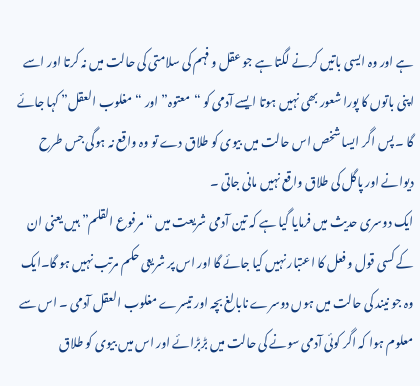ہے اور وہ ایسی باتیں کرنے لگتا ہے جو عقل و فہم کی سلامتی کی حالت میں نہ کرتا اور اسے اپنی باتوں کا پورا شعور بھی نہیں ہوتا ایسے آدمی کو “معتوہ” اور “مغلوب العقل” کہا جائے گا ۔ پس اگر ایسا شخص اس حالت میں بیوی کو طلاق دے تو وہ واقع نہ ہوگی جس طرح دیوانے اور پاگل کی طلاق واقع نہیں مانی جاتی ۔
ایک دوسری حدیث میں فرمایا گیا ہے کہ تین آدمی شریعت میں “مرفوع القلم” ہیں یعنی ان کے کسی قول و فعل کا اعتبار نہیں کیا جائے گا اور اس پر شریعی حکم مرتب نہیں ہو گا۔ایک وہ جو نیند کی حالت میں ہوں دوسرے نابالغ بچہ اور تیسرے مغلوب العقل آدمی ۔ اس سے معلوم ہوا کہ اگر کوئی آدمی سونے کی حالت میں بڑبڑائے اور اس میں بیوی کو طلاق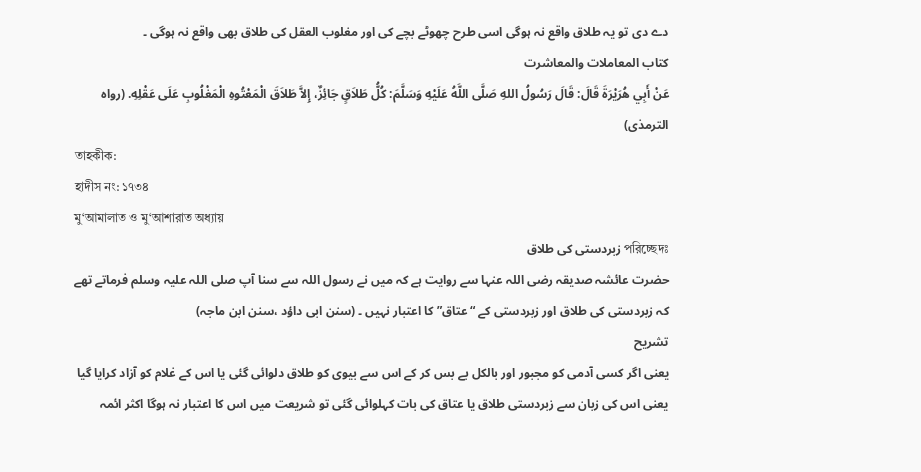دے دی تو یہ طلاق واقع نہ ہوگی اسی طرح چھوٹے بچے کی اور مغلوب العقل کی طلاق بھی واقع نہ ہوگی ۔
کتاب المعاملات والمعاشرت
عَنْ أَبِي هُرَيْرَةَ قَالَ: قَالَ رَسُولُ اللهِ صَلَّى اللَّهُ عَلَيْهِ وَسَلَّمَ: كُلُّ طَلاَقٍ جَائِزٌ، إِلاَّ طَلاَقَ الْمَعْتُوهِ الْمَغْلُوبِ عَلَى عَقْلِهِ. (رواه الترمذى)
তাহকীক:
হাদীস নং: ১৭৩৪
মু‘আমালাত ও মু‘আশারাত অধ্যায়
পরিচ্ছেদঃ زبردستی کی طلاق
حضرت عائشہ صدیقہ رضی اللہ عنہا سے روایت ہے کہ میں نے رسول اللہ سے سنا آپ صلی اللہ علیہ وسلم فرماتے تھے کہ زبردستی کی طلاق اور زبردستی کے “عتاق” کا اعتبار نہیں ۔ (سنن ابی داؤد ،سنن ابن ماجہ)
تشریح
یعنی اگر کسی آدمی کو مجبور اور بالکل بے بس کر کے اس سے بیوی کو طلاق دلوائی گئی یا اس کے غلام کو آزاد کرایا گیا یعنی اس کی زبان سے زبردستی طلاق یا عتاق کی بات کہلوائی گئی تو شریعت میں اس کا اعتبار نہ ہوگا اکثر ائمہ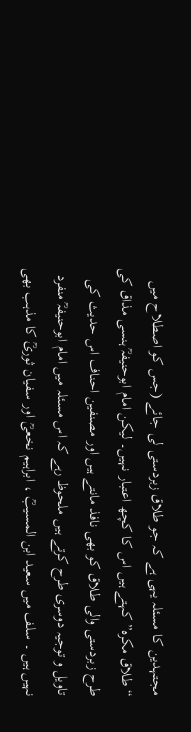مجتہدین کا مسئلہ یہی ہے کہ جو طلاق زبردستی لی جائے (جس کو اصطلاح میں “طلاق مکرہ” کہتے ہیں اس کا کچھ اعتبار نہیں۔ لیکن امام ابوحنیفہؒ ہنسی مذاق کی طرح زبردستی والی طلاق کو بھی نافذ مانتے ہیں اور مصنفین احناف اس حدیث کی تاویل و توجیہ دوسری طرح کرتے ہیں ملحوظ رہے کہ اس مسئلہ میں امام ابوحنیفہؒ منفرد نہیں ہیں ۔ سلف میں سعید ابن المسیبؒ ، ابراہیم نخعیؒ اور سفیان ثوریؒ کا مذہب بھی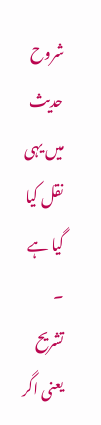شروح حدیث میں یہی نقل کیا گیا ہے ۔
تشریح
یعنی اگر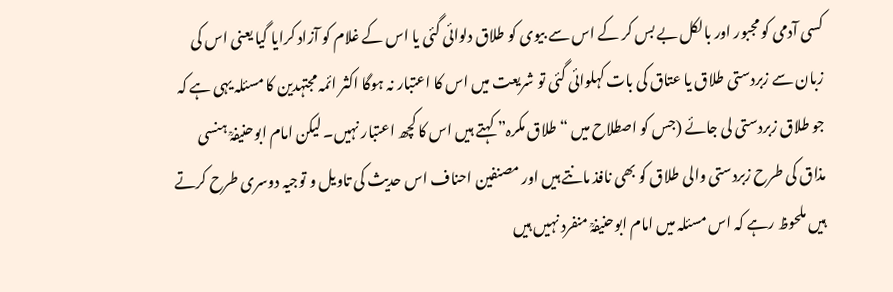کسی آدمی کو مجبور اور بالکل بے بس کر کے اس سے بیوی کو طلاق دلوائی گئی یا اس کے غلام کو آزاد کرایا گیا یعنی اس کی زبان سے زبردستی طلاق یا عتاق کی بات کہلوائی گئی تو شریعت میں اس کا اعتبار نہ ہوگا اکثر ائمہ مجتہدین کا مسئلہ یہی ہے کہ جو طلاق زبردستی لی جائے (جس کو اصطلاح میں “طلاق مکرہ” کہتے ہیں اس کا کچھ اعتبار نہیں۔ لیکن امام ابوحنیفہؒ ہنسی مذاق کی طرح زبردستی والی طلاق کو بھی نافذ مانتے ہیں اور مصنفین احناف اس حدیث کی تاویل و توجیہ دوسری طرح کرتے ہیں ملحوظ رہے کہ اس مسئلہ میں امام ابوحنیفہؒ منفرد نہیں ہیں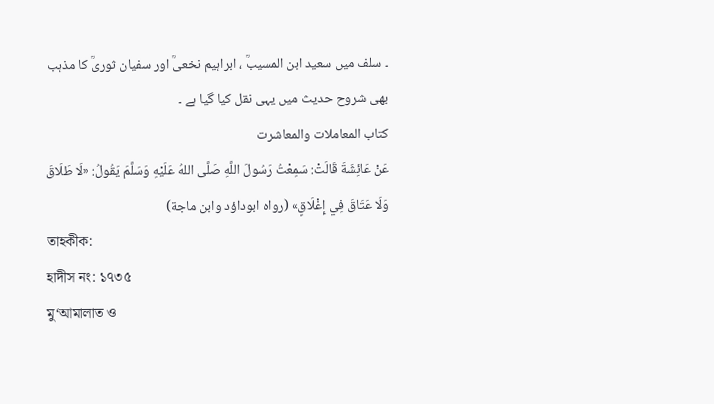۔ سلف میں سعید ابن المسیبؒ ، ابراہیم نخعیؒ اور سفیان ثوریؒ کا مذہب بھی شروح حدیث میں یہی نقل کیا گیا ہے ۔
کتاب المعاملات والمعاشرت
عَنْ عَائِشَةَ قَالَتْ: سَمِعْتُ رَسُولَ اللَّهِ صَلَّى اللهُ عَلَيْهِ وَسَلَّمَ يَقُولُ: «لَا طَلَاقَ وَلَا عَتَاقَ فِي إِغْلَاقٍ» (رواه ابوداؤد وابن ماجة)
তাহকীক:
হাদীস নং: ১৭৩৫
মু‘আমালাত ও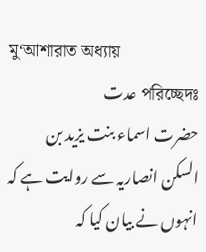মু‘আশারাত অধ্যায়
পরিচ্ছেদঃ عدت
حضرت اسماء بنت یزید بن السکن انصاریہ سے روایت ہے کہ انہوں نے بیان کیا کہ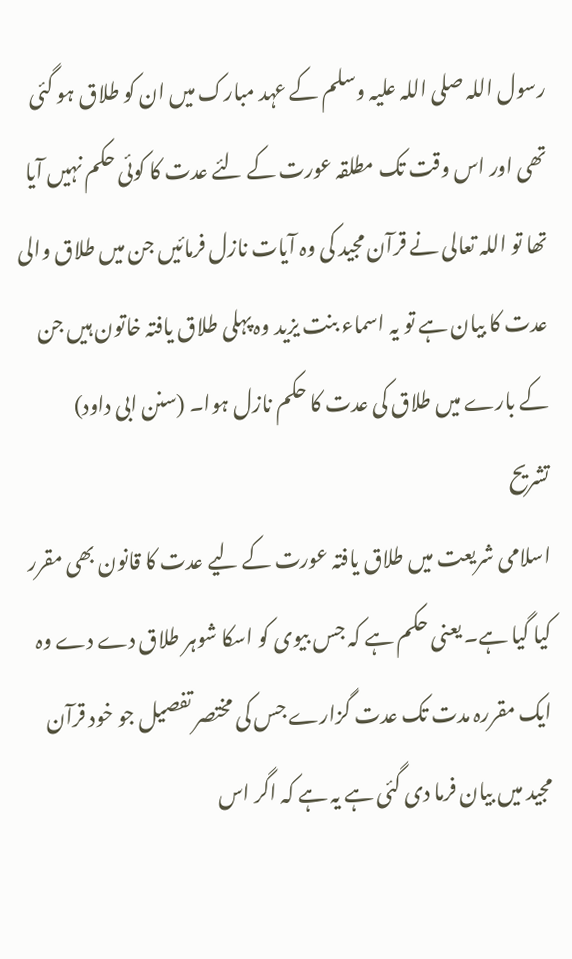رسول اللہ صلی اللہ علیہ وسلم کے عہد مبارک میں ان کو طلاق ہو گئی تھی اور اس وقت تک مطلقہ عورت کے لئے عدت کا کوئی حکم نہیں آیا تھا تو اللہ تعالی نے قرآن مجید کی وہ آیات نازل فرمائیں جن میں طلاق والی عدت کا بیان ہے تو یہ اسماء بنت یزید وہ پہلی طلاق یافتہ خاتون ہیں جن کے بارے میں طلاق کی عدت کا حکم نازل ہوا۔ (سنن ابی داود)
تشریح
اسلامی شریعت میں طلاق یافتہ عورت کے لیے عدت کا قانون بھی مقرر کیا گیا ہے۔ یعنی حکم ہے کہ جس بیوی کو اسکا شوہر طلاق دے دے وہ ایک مقررہ مدت تک عدت گزارے جس کی مختصر تفصیل جو خود قرآن مجید میں بیان فرما دی گئی ہے یہ ہے کہ اگر اس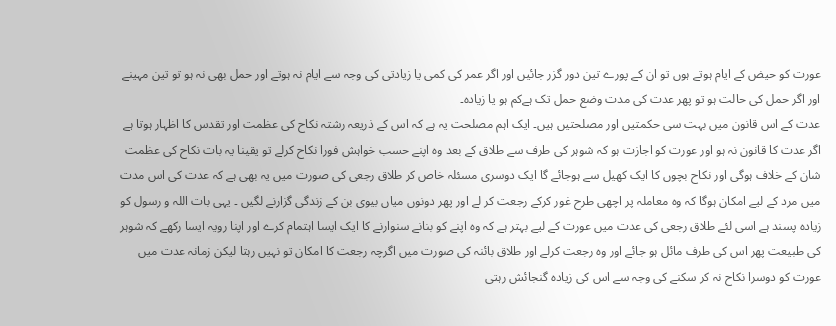عورت کو حیض کے ایام ہوتے ہوں تو ان کے پورے تین دور گزر جائیں اور اگر عمر کی کمی یا زیادتی کی وجہ سے ایام نہ ہوتے اور حمل بھی نہ ہو تو تین مہینے اور اگر حمل کی حالت ہو تو پھر عدت کی مدت وضع حمل تک ہےکم ہو یا زیادہ۔
عدت کے اس قانون میں بہت سی حکمتیں اور مصلحتیں ہیں۔ ایک اہم مصلحت یہ ہے کہ اس کے ذریعہ رشتہ نکاح کی عظمت اور تقدس کا اظہار ہوتا ہے اگر عدت کا قانون نہ ہو اور عورت کو اجازت ہو کہ شوہر کی طرف سے طلاق کے بعد وہ اپنے حسب خواہش فورا نکاح کرلے تو یقینا یہ بات نکاح کی عظمت شان کے خلاف ہوگی اور نکاح بچوں کا ایک کھیل سے ہوجائے گا ایک دوسری مسئلہ خاص کر طلاق رجعی کی صورت میں یہ بھی ہے کہ عدت کی اس مدت میں مرد کے لیے امکان ہوگا کہ وہ معاملہ پر اچھی طرح غور کرکے رجعت کر لے اور پھر دونوں میاں بیوی بن کے زندگی گزارنے لگیں ۔ یہی بات اللہ و رسول کو زیادہ پسند ہے اسی لئے طلاق رجعی کی عدت میں عورت کے لیے بہتر ہے کہ وہ اپنے کو بنانے سنوارنے کا ایک ایسا اہتمام کرے اور اپنا رویہ ایسا رکھے کہ شوہر کی طبیعت پھر اس کی طرف مائل ہو جائے اور وہ رجعت کرلے اور طلاق بائنہ کی صورت میں اگرچہ رجعت کا امکان تو نہیں رہتا لیکن زمانہ عدت میں عورت کو دوسرا نکاح نہ کر سکنے کی وجہ سے اس کی زیادہ گنجائش رہتی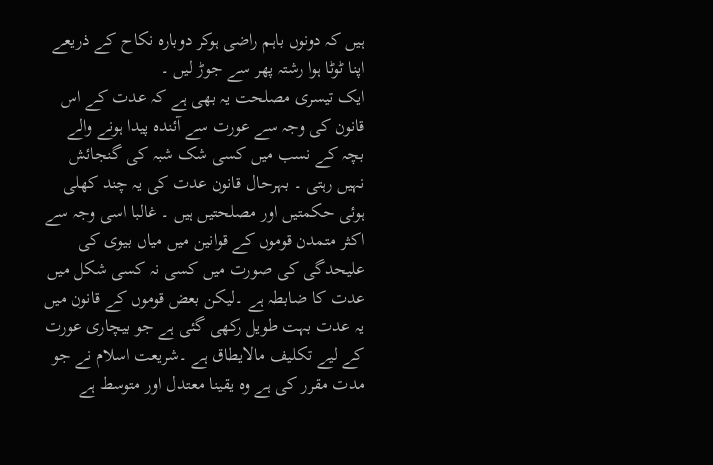ہیں کہ دونوں باہم راضی ہوکر دوبارہ نکاح کے ذریعے اپنا ٹوٹا ہوا رشتہ پھر سے جوڑ لیں ۔
ایک تیسری مصلحت یہ بھی ہے کہ عدت کے اس قانون کی وجہ سے عورت سے آئندہ پیدا ہونے والے بچہ کے نسب میں کسی شک شبہ کی گنجائش نہیں رہتی ۔ بہرحال قانون عدت کی یہ چند کھلی ہوئی حکمتیں اور مصلحتیں ہیں ۔ غالبا اسی وجہ سے اکثر متمدن قوموں کے قوانین میں میاں بیوی کی علیحدگی کی صورت میں کسی نہ کسی شکل میں عدت کا ضابطہ ہے ۔لیکن بعض قوموں کے قانون میں یہ عدت بہت طویل رکھی گئی ہے جو بیچاری عورت کے لیے تکلیف مالایطاق ہے ۔شریعت اسلام نے جو مدت مقرر کی ہے وہ یقینا معتدل اور متوسط ہے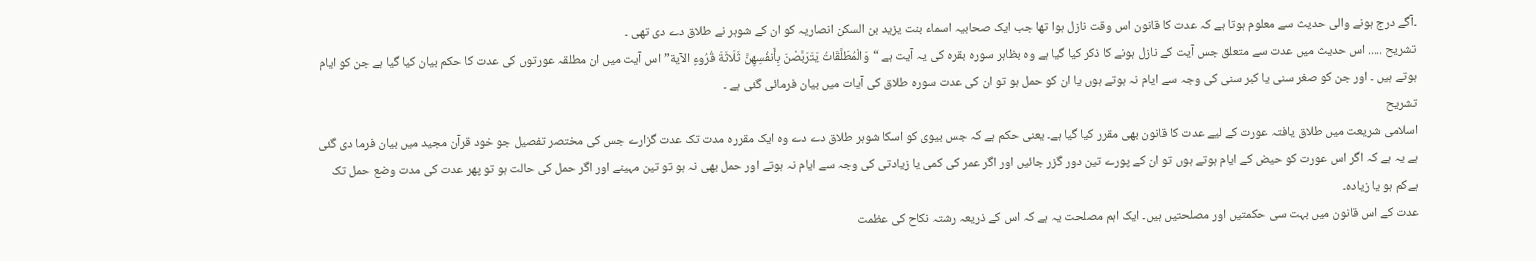۔آگے درج ہونے والی حدیث سے معلوم ہوتا ہے کہ عدت کا قانون اس وقت نازل ہوا تھا جب ایک صحابیہ اسماء بنت یزید بن السکن انصاریہ کو ان کے شوہر نے طلاق دے دی تھی ۔
تشریح ..... اس حدیث میں عدت سے متعلق جس آیت کے نازل ہونے کا ذکر کیا گیا ہے وہ بظاہر سورہ بقرہ کی یہ آیت ہے “وَالْمُطَلَّقَاتُ يَتَرَبَّصْنَ بِأَنفُسِهِنَّ ثَلَاثَةَ قُرُوءٍ الآية” اس آیت میں ان مطلقہ عورتوں کی عدت کا حکم بیان کیا گیا ہے جن کو ایام ہوتے ہیں ۔ اور جن کو صغر سنی یا کبر سنی کی وجہ سے ایام نہ ہوتے ہوں یا ان کو حمل ہو تو ان کی عدت سورہ طلاق کی آیات میں بیان فرمائی گئی ہے ۔
تشریح
اسلامی شریعت میں طلاق یافتہ عورت کے لیے عدت کا قانون بھی مقرر کیا گیا ہے۔ یعنی حکم ہے کہ جس بیوی کو اسکا شوہر طلاق دے دے وہ ایک مقررہ مدت تک عدت گزارے جس کی مختصر تفصیل جو خود قرآن مجید میں بیان فرما دی گئی ہے یہ ہے کہ اگر اس عورت کو حیض کے ایام ہوتے ہوں تو ان کے پورے تین دور گزر جائیں اور اگر عمر کی کمی یا زیادتی کی وجہ سے ایام نہ ہوتے اور حمل بھی نہ ہو تو تین مہینے اور اگر حمل کی حالت ہو تو پھر عدت کی مدت وضع حمل تک ہےکم ہو یا زیادہ۔
عدت کے اس قانون میں بہت سی حکمتیں اور مصلحتیں ہیں۔ ایک اہم مصلحت یہ ہے کہ اس کے ذریعہ رشتہ نکاح کی عظمت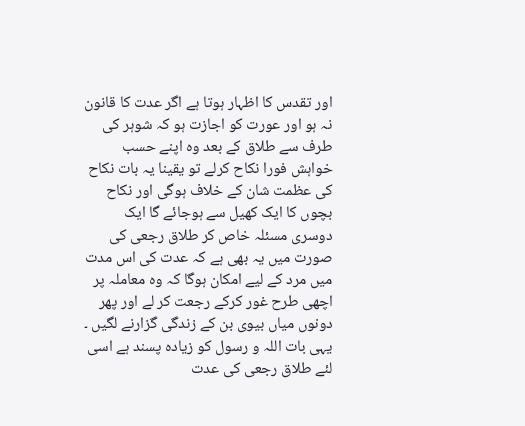اور تقدس کا اظہار ہوتا ہے اگر عدت کا قانون نہ ہو اور عورت کو اجازت ہو کہ شوہر کی طرف سے طلاق کے بعد وہ اپنے حسب خواہش فورا نکاح کرلے تو یقینا یہ بات نکاح کی عظمت شان کے خلاف ہوگی اور نکاح بچوں کا ایک کھیل سے ہوجائے گا ایک دوسری مسئلہ خاص کر طلاق رجعی کی صورت میں یہ بھی ہے کہ عدت کی اس مدت میں مرد کے لیے امکان ہوگا کہ وہ معاملہ پر اچھی طرح غور کرکے رجعت کر لے اور پھر دونوں میاں بیوی بن کے زندگی گزارنے لگیں ۔ یہی بات اللہ و رسول کو زیادہ پسند ہے اسی لئے طلاق رجعی کی عدت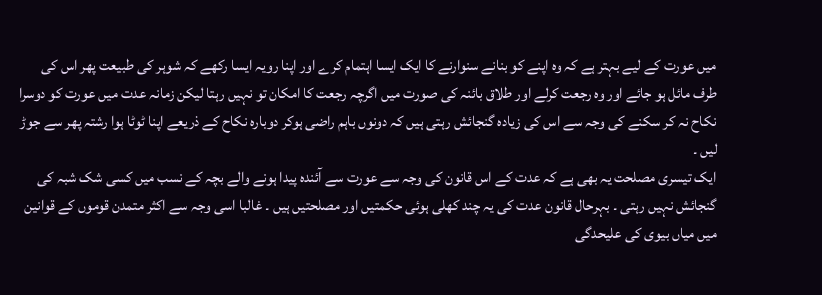میں عورت کے لیے بہتر ہے کہ وہ اپنے کو بنانے سنوارنے کا ایک ایسا اہتمام کرے اور اپنا رویہ ایسا رکھے کہ شوہر کی طبیعت پھر اس کی طرف مائل ہو جائے اور وہ رجعت کرلے اور طلاق بائنہ کی صورت میں اگرچہ رجعت کا امکان تو نہیں رہتا لیکن زمانہ عدت میں عورت کو دوسرا نکاح نہ کر سکنے کی وجہ سے اس کی زیادہ گنجائش رہتی ہیں کہ دونوں باہم راضی ہوکر دوبارہ نکاح کے ذریعے اپنا ٹوٹا ہوا رشتہ پھر سے جوڑ لیں ۔
ایک تیسری مصلحت یہ بھی ہے کہ عدت کے اس قانون کی وجہ سے عورت سے آئندہ پیدا ہونے والے بچہ کے نسب میں کسی شک شبہ کی گنجائش نہیں رہتی ۔ بہرحال قانون عدت کی یہ چند کھلی ہوئی حکمتیں اور مصلحتیں ہیں ۔ غالبا اسی وجہ سے اکثر متمدن قوموں کے قوانین میں میاں بیوی کی علیحدگی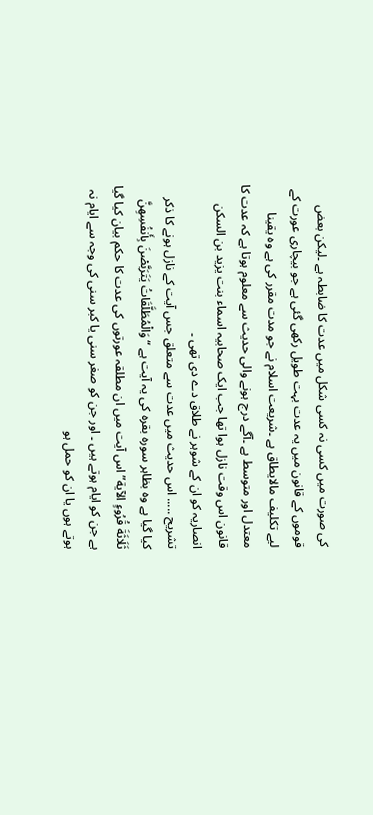کی صورت میں کسی نہ کسی شکل میں عدت کا ضابطہ ہے ۔لیکن بعض قوموں کے قانون میں یہ عدت بہت طویل رکھی گئی ہے جو بیچاری عورت کے لیے تکلیف مالایطاق ہے ۔شریعت اسلام نے جو مدت مقرر کی ہے وہ یقینا معتدل اور متوسط ہے ۔آگے درج ہونے والی حدیث سے معلوم ہوتا ہے کہ عدت کا قانون اس وقت نازل ہوا تھا جب ایک صحابیہ اسماء بنت یزید بن السکن انصاریہ کو ان کے شوہر نے طلاق دے دی تھی ۔
تشریح ..... اس حدیث میں عدت سے متعلق جس آیت کے نازل ہونے کا ذکر کیا گیا ہے وہ بظاہر سورہ بقرہ کی یہ آیت ہے “وَالْمُطَلَّقَاتُ يَتَرَبَّصْنَ بِأَنفُسِهِنَّ ثَلَاثَةَ قُرُوءٍ الآية” اس آیت میں ان مطلقہ عورتوں کی عدت کا حکم بیان کیا گیا ہے جن کو ایام ہوتے ہیں ۔ اور جن کو صغر سنی یا کبر سنی کی وجہ سے ایام نہ ہوتے ہوں یا ان کو حمل ہو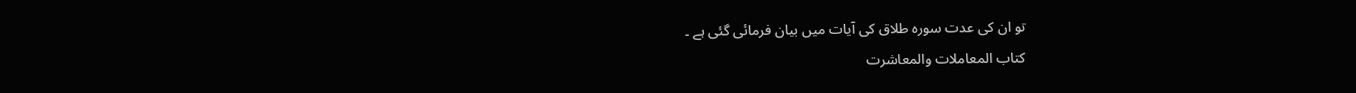تو ان کی عدت سورہ طلاق کی آیات میں بیان فرمائی گئی ہے ۔
کتاب المعاملات والمعاشرت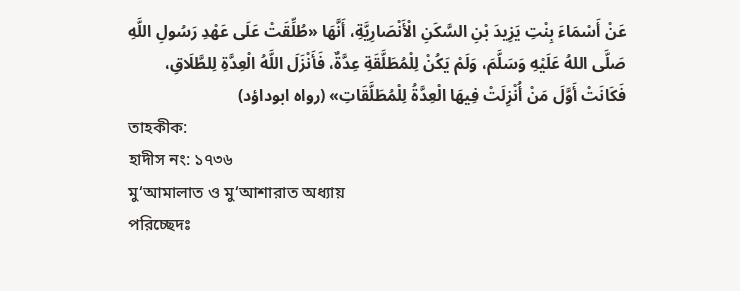عَنْ أَسْمَاءَ بِنْتِ يَزِيدَ بْنِ السَّكَنِ الْأَنْصَارِيَّةِ، أَنَّهَا «طُلِّقَتْ عَلَى عَهْدِ رَسُولِ اللَّهِ صَلَّى اللهُ عَلَيْهِ وَسَلَّمَ، وَلَمْ يَكُنْ لِلْمُطَلَّقَةِ عِدَّةٌ، فَأَنْزَلَ اللَّهُ الْعِدَّةِ لِلطَّلَاقِ، فَكَانَتْ أَوَّلَ مَنْ أُنْزِلَتْ فِيهَا الْعِدَّةُ لِلْمُطَلَّقَاتِ» (رواه ابوداؤد)
তাহকীক:
হাদীস নং: ১৭৩৬
মু‘আমালাত ও মু‘আশারাত অধ্যায়
পরিচ্ছেদঃ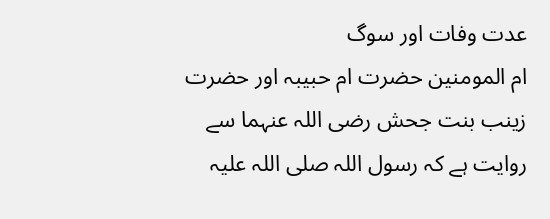عدت وفات اور سوگ
ام المومنین حضرت ام حبیبہ اور حضرت زینب بنت جحش رضی اللہ عنہما سے روایت ہے کہ رسول اللہ صلی اللہ علیہ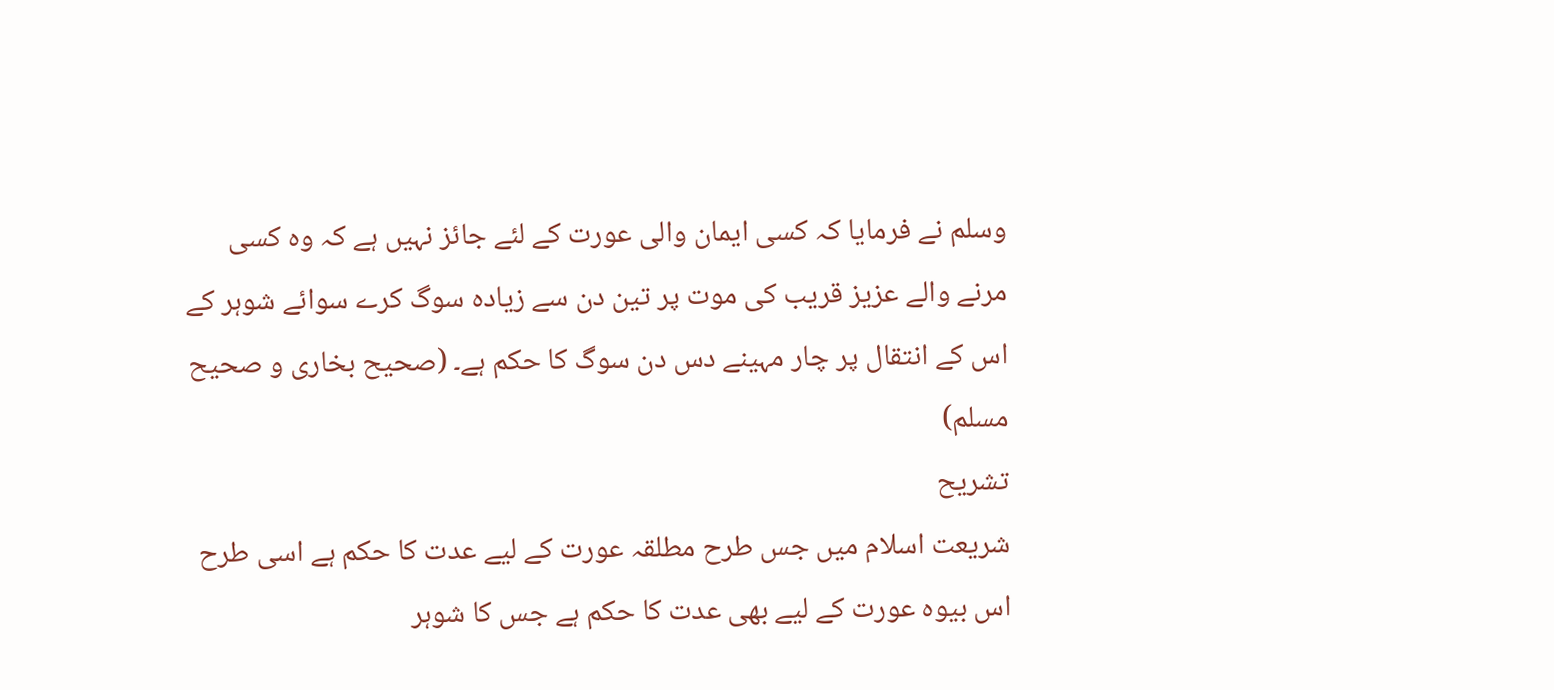وسلم نے فرمایا کہ کسی ایمان والی عورت کے لئے جائز نہیں ہے کہ وہ کسی مرنے والے عزیز قریب کی موت پر تین دن سے زیادہ سوگ کرے سوائے شوہر کے اس کے انتقال پر چار مہینے دس دن سوگ کا حکم ہے۔ (صحیح بخاری و صحیح مسلم)
تشریح
شریعت اسلام میں جس طرح مطلقہ عورت کے لیے عدت کا حکم ہے اسی طرح اس بیوہ عورت کے لیے بھی عدت کا حکم ہے جس کا شوہر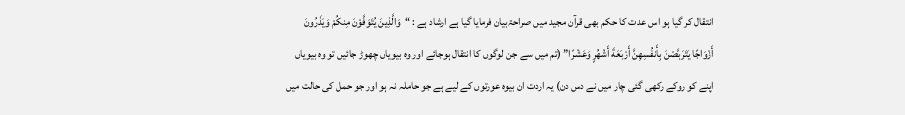انتقال کر گیا ہو اس عدت کا حکم بھی قرآن مجید میں صراحۃبیان فرمایا گیا ہے ارشاد ہے : “وَالَّذِينَ يُتَوَفَّوْنَ مِنكُمْ وَيَذَرُونَ أَزْوَاجًا يَتَرَبَّصْنَ بِأَنفُسِهِنَّ أَرْبَعَةَ أَشْهُرٍ وَعَشْرًا” (تم میں سے جن لوگوں کا انتقال ہوجائے اور وہ بیویاں چھوڑ جائیں تو وہ بیویاں اپنے کو روکے رکھی گئی چار میں نے دس دن) یہ اردت ان بیوہ عورتوں کے لیے ہے جو حاملہ نہ ہو اور جو حمل کی حالت میں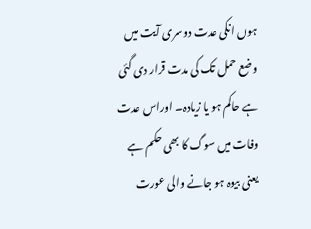ہوں انکی عدت دوسری آیت میں وضع حمل تک کی مدت قرار دی گئی ہے حاکم ہو یا زیادہ۔ اوراس عدت وفات میں سوگ کا بھی حکم ہے یعنی بیوہ ہو جانے والی عورت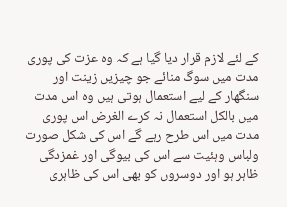کے لئے لازم قرار دیا گیا ہے کہ وہ عزت کی پوری مدت میں سوگ منائے جو چیزیں زینت اور سنگھار کے لیے استعمال ہوتی ہیں وہ اس مدت میں بالکل استعمال نہ کرے الغرض اس پوری مدت میں اس طرح رہے گے اس کی شکل صورت ولباس وہئیت سے اس کی بیوگی اور غمزدگی ظاہر ہو اور دوسروں کو بھی اس کی ظاہری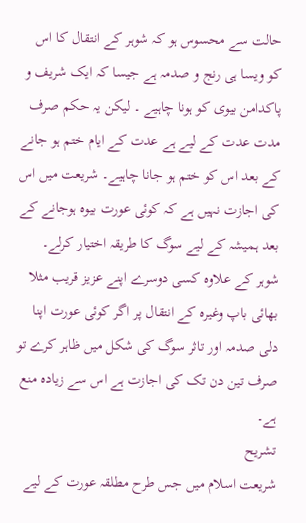حالت سے محسوس ہو کہ شوہر کے انتقال کا اس کو ویسا ہی رنج و صدمہ ہے جیسا کہ ایک شریف و پاکدامن بیوی کو ہونا چاہیے ۔ لیکن یہ حکم صرف مدت عدت کے لیے ہے عدت کے ایام ختم ہو جانے کے بعد اس کو ختم ہو جانا چاہیے۔ شریعت میں اس کی اجازت نہیں ہے کہ کوئی عورت بیوہ ہوجانے کے بعد ہمیشہ کے لیے سوگ کا طریقہ اختیار کرلے۔
شوہر کے علاوہ کسی دوسرے اپنے عزیز قریب مثلا بھائی باپ وغیرہ کے انتقال پر اگر کوئی عورت اپنا دلی صدمہ اور تاثر سوگ کی شکل میں ظاہر کرے تو صرف تین دن تک کی اجازت ہے اس سے زیادہ منع ہے۔
تشریح
شریعت اسلام میں جس طرح مطلقہ عورت کے لیے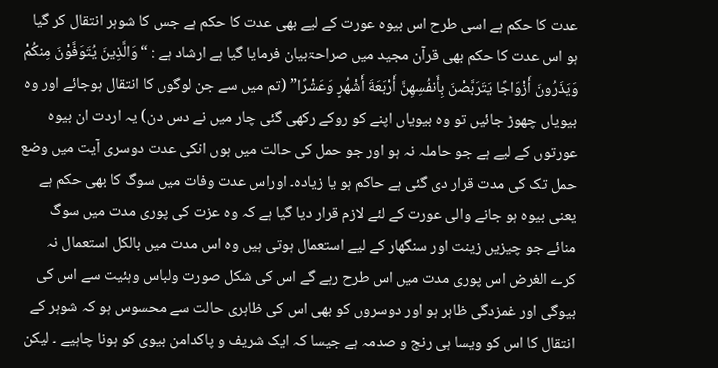عدت کا حکم ہے اسی طرح اس بیوہ عورت کے لیے بھی عدت کا حکم ہے جس کا شوہر انتقال کر گیا ہو اس عدت کا حکم بھی قرآن مجید میں صراحۃبیان فرمایا گیا ہے ارشاد ہے : “وَالَّذِينَ يُتَوَفَّوْنَ مِنكُمْ وَيَذَرُونَ أَزْوَاجًا يَتَرَبَّصْنَ بِأَنفُسِهِنَّ أَرْبَعَةَ أَشْهُرٍ وَعَشْرًا” (تم میں سے جن لوگوں کا انتقال ہوجائے اور وہ بیویاں چھوڑ جائیں تو وہ بیویاں اپنے کو روکے رکھی گئی چار میں نے دس دن) یہ اردت ان بیوہ عورتوں کے لیے ہے جو حاملہ نہ ہو اور جو حمل کی حالت میں ہوں انکی عدت دوسری آیت میں وضع حمل تک کی مدت قرار دی گئی ہے حاکم ہو یا زیادہ۔ اوراس عدت وفات میں سوگ کا بھی حکم ہے یعنی بیوہ ہو جانے والی عورت کے لئے لازم قرار دیا گیا ہے کہ وہ عزت کی پوری مدت میں سوگ منائے جو چیزیں زینت اور سنگھار کے لیے استعمال ہوتی ہیں وہ اس مدت میں بالکل استعمال نہ کرے الغرض اس پوری مدت میں اس طرح رہے گے اس کی شکل صورت ولباس وہئیت سے اس کی بیوگی اور غمزدگی ظاہر ہو اور دوسروں کو بھی اس کی ظاہری حالت سے محسوس ہو کہ شوہر کے انتقال کا اس کو ویسا ہی رنج و صدمہ ہے جیسا کہ ایک شریف و پاکدامن بیوی کو ہونا چاہیے ۔ لیکن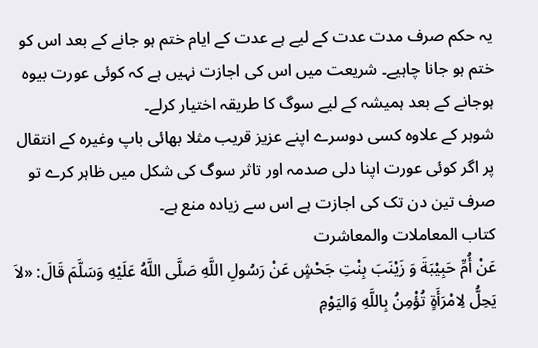یہ حکم صرف مدت عدت کے لیے ہے عدت کے ایام ختم ہو جانے کے بعد اس کو ختم ہو جانا چاہیے۔ شریعت میں اس کی اجازت نہیں ہے کہ کوئی عورت بیوہ ہوجانے کے بعد ہمیشہ کے لیے سوگ کا طریقہ اختیار کرلے۔
شوہر کے علاوہ کسی دوسرے اپنے عزیز قریب مثلا بھائی باپ وغیرہ کے انتقال پر اگر کوئی عورت اپنا دلی صدمہ اور تاثر سوگ کی شکل میں ظاہر کرے تو صرف تین دن تک کی اجازت ہے اس سے زیادہ منع ہے۔
کتاب المعاملات والمعاشرت
عَنْ أُمِّ حَبِيْبَةَ وَ زَيْنَبَ بِنْتِ جَحْشٍ عَنْ رَسُولِ اللَّهِ صَلَّى اللَّهُ عَلَيْهِ وَسَلَّمَ قَالَ: «لاَ يَحِلُّ لِامْرَأَةٍ تُؤْمِنُ بِاللَّهِ وَاليَوْمِ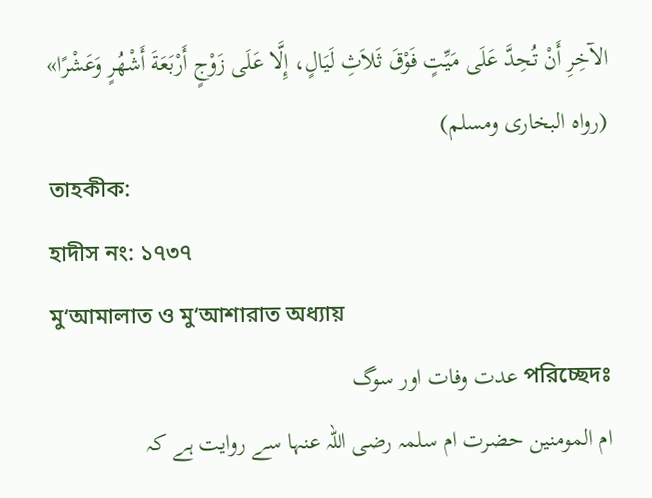الآخِرِ أَنْ تُحِدَّ عَلَى مَيِّتٍ فَوْقَ ثَلاَثِ لَيَالٍ، إِلَّا عَلَى زَوْجٍ أَرْبَعَةَ أَشْهُرٍ وَعَشْرًا» (رواه البخارى ومسلم)
তাহকীক:
হাদীস নং: ১৭৩৭
মু‘আমালাত ও মু‘আশারাত অধ্যায়
পরিচ্ছেদঃ عدت وفات اور سوگ
ام المومنین حضرت ام سلمہ رضی اللہ عنہا سے روایت ہے کہ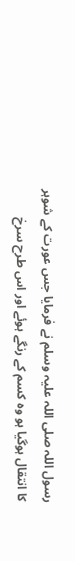رسول اللہ صلی اللہ علیہ وسلم نے فرمایا جس عورت کے شوہر کا انتقال ہوگیا ہو وہ کسم کے رنگے ہوئے اور اس طرح سرخ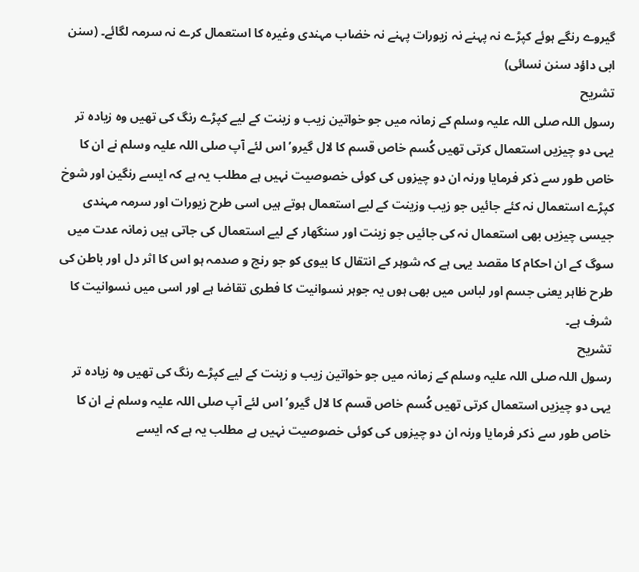گیروے رنگے ہوئے کپڑے نہ پہنے نہ زیورات پہنے نہ خضاب مہندی وغیرہ کا استعمال کرے نہ سرمہ لگائے۔ (سنن ابی داؤد سنن نسائی)
تشریح
رسول اللہ صلی اللہ علیہ وسلم کے زمانہ میں جو خواتین زیب و زینت کے لیے کپڑے رنگ کی تھیں وہ زیادہ تر یہی دو چیزیں استعمال کرتی تھیں کُسم خاص قسم کا لال گیرو’ اس لئے آپ صلی اللہ علیہ وسلم نے ان کا خاص طور سے ذکر فرمایا ورنہ ان دو چیزوں کی کوئی خصوصیت نہیں ہے مطلب یہ ہے کہ ایسے رنگین اور شوخ کپڑے استعمال نہ کئے جائیں جو زیب وزینت کے لیے استعمال ہوتے ہیں اسی طرح زیورات اور سرمہ مہندی جیسی چیزیں بھی استعمال نہ کی جائیں جو زینت اور سنگھار کے لیے استعمال کی جاتی ہیں زمانہ عدت میں سوگ کے ان احکام کا مقصد یہی ہے کہ شوہر کے انتقال کا بیوی کو جو رنج و صدمہ ہو اس کا اثر دل اور باطن کی طرح ظاہر یعنی جسم اور لباس میں بھی ہوں یہ جوہر نسوانیت کا فطری تقاضا ہے اور اسی میں نسوانیت کا شرف ہے۔
تشریح
رسول اللہ صلی اللہ علیہ وسلم کے زمانہ میں جو خواتین زیب و زینت کے لیے کپڑے رنگ کی تھیں وہ زیادہ تر یہی دو چیزیں استعمال کرتی تھیں کُسم خاص قسم کا لال گیرو’ اس لئے آپ صلی اللہ علیہ وسلم نے ان کا خاص طور سے ذکر فرمایا ورنہ ان دو چیزوں کی کوئی خصوصیت نہیں ہے مطلب یہ ہے کہ ایسے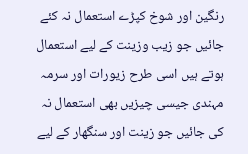رنگین اور شوخ کپڑے استعمال نہ کئے جائیں جو زیب وزینت کے لیے استعمال ہوتے ہیں اسی طرح زیورات اور سرمہ مہندی جیسی چیزیں بھی استعمال نہ کی جائیں جو زینت اور سنگھار کے لیے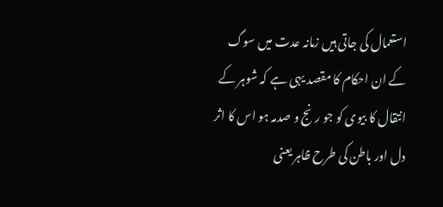استعمال کی جاتی ہیں زمانہ عدت میں سوگ کے ان احکام کا مقصد یہی ہے کہ شوہر کے انتقال کا بیوی کو جو رنج و صدمہ ہو اس کا اثر دل اور باطن کی طرح ظاہر یعنی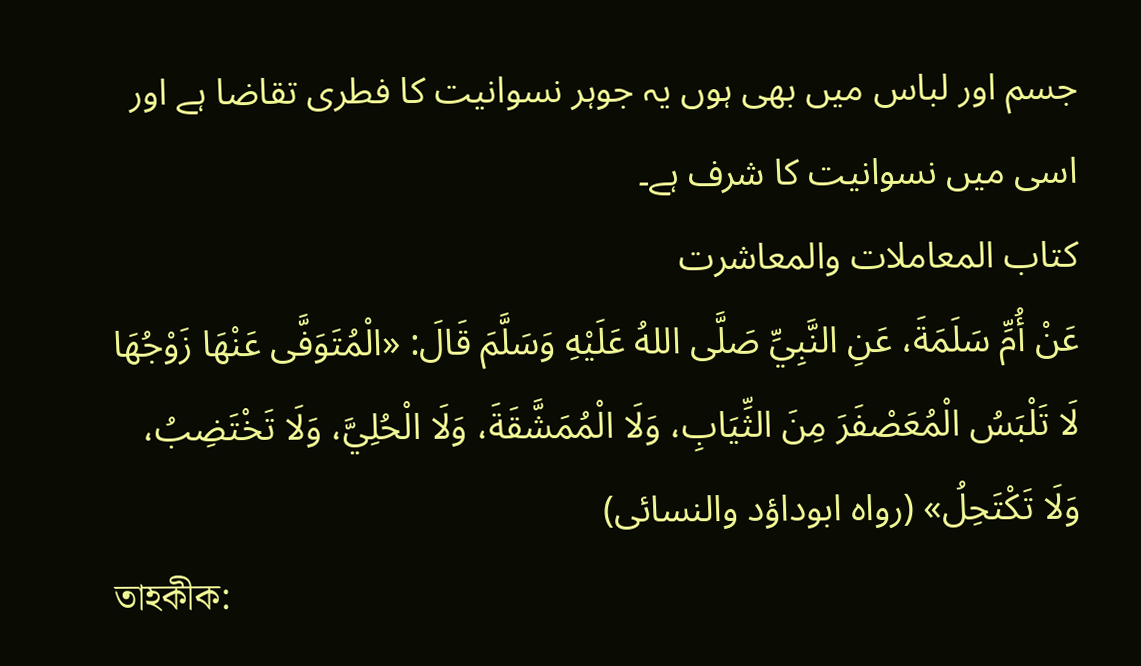جسم اور لباس میں بھی ہوں یہ جوہر نسوانیت کا فطری تقاضا ہے اور اسی میں نسوانیت کا شرف ہے۔
کتاب المعاملات والمعاشرت
عَنْ أُمِّ سَلَمَةَ، عَنِ النَّبِيِّ صَلَّى اللهُ عَلَيْهِ وَسَلَّمَ قَالَ: «الْمُتَوَفَّى عَنْهَا زَوْجُهَا لَا تَلْبَسُ الْمُعَصْفَرَ مِنَ الثِّيَابِ، وَلَا الْمُمَشَّقَةَ، وَلَا الْحُلِيَّ، وَلَا تَخْتَضِبُ، وَلَا تَكْتَحِلُ» (رواه ابوداؤد والنسائى)
তাহকীক: